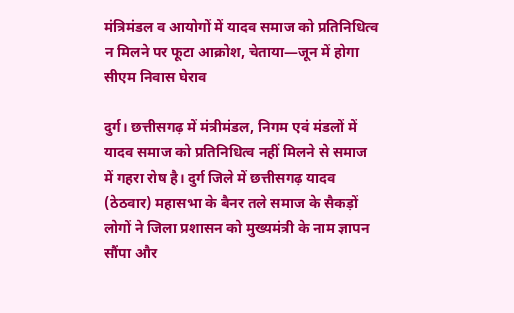मंत्रिमंडल व आयोगों में यादव समाज को प्रतिनिधित्व न मिलने पर फूटा आक्रोश, चेताया—जून में होगा सीएम निवास घेराव

दुर्ग। छत्तीसगढ़ में मंत्रीमंडल, निगम एवं मंडलों में यादव समाज को प्रतिनिधित्व नहीं मिलने से समाज में गहरा रोष है। दुर्ग जिले में छत्तीसगढ़ यादव (ठेठवार) महासभा के बैनर तले समाज के सैकड़ों लोगों ने जिला प्रशासन को मुख्यमंत्री के नाम ज्ञापन सौंपा और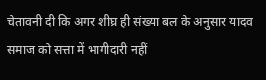चेतावनी दी कि अगर शीघ्र ही संख्या बल के अनुसार यादव समाज को सत्ता में भागीदारी नहीं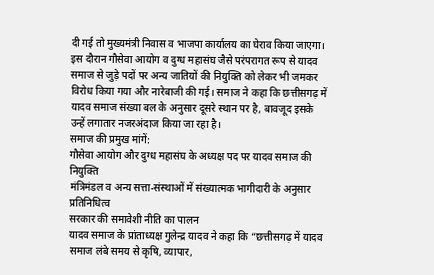दी गई तो मुख्यमंत्री निवास व भाजपा कार्यालय का घेराव किया जाएगा।
इस दौरान गौसेवा आयोग व दुग्ध महासंघ जैसे परंपरागत रूप से यादव समाज से जुड़े पदों पर अन्य जातियों की नियुक्ति को लेकर भी जमकर विरोध किया गया और नारेबाजी की गई। समाज ने कहा कि छत्तीसगढ़ में यादव समाज संख्या बल के अनुसार दूसरे स्थान पर है, बावजूद इसके उन्हें लगातार नजरअंदाज किया जा रहा है।
समाज की प्रमुख मांगें:
गौसेवा आयोग और दुग्ध महासंघ के अध्यक्ष पद पर यादव समाज की नियुक्ति
मंत्रिमंडल व अन्य सत्ता-संस्थाओं में संख्यात्मक भागीदारी के अनुसार प्रतिनिधित्व
सरकार की समावेशी नीति का पालन
यादव समाज के प्रांताध्यक्ष गुलेन्द्र यादव ने कहा कि “छत्तीसगढ़ में यादव समाज लंबे समय से कृषि, व्यापार,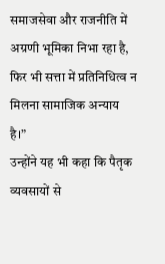समाजसेवा और राजनीति में अग्रणी भूमिका निभा रहा है, फिर भी सत्ता में प्रतिनिधित्व न मिलना सामाजिक अन्याय है।”
उन्होंने यह भी कहा कि पैतृक व्यवसायों से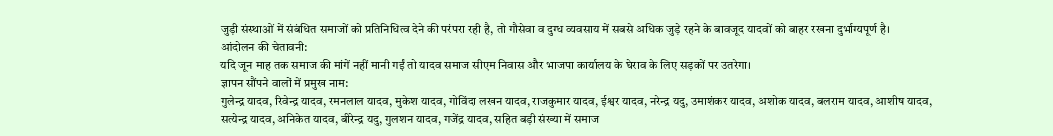जुड़ी संस्थाओं में संबंधित समाजों को प्रतिनिधित्व देने की परंपरा रही है, तो गौसेवा व दुग्ध व्यवसाय में सबसे अधिक जुड़े रहने के बावजूद यादवों को बाहर रखना दुर्भाग्यपूर्ण है।
आंदोलन की चेतावनी:
यदि जून माह तक समाज की मांगें नहीं मानी गईं तो यादव समाज सीएम निवास और भाजपा कार्यालय के घेराव के लिए सड़कों पर उतरेगा।
ज्ञापन सौंपने वालों में प्रमुख नाम:
गुलेन्द्र यादव, रिवेन्द्र यादव, रमनलाल यादव, मुकेश यादव, गोविंदा लखन यादव, राजकुमार यादव, ईश्वर यादव, नरेन्द्र यदु, उमाशंकर यादव, अशोक यादव, बलराम यादव, आशीष यादव, सत्येन्द्र यादव, अनिकेत यादव, बीरेन्द्र यदु, गुलशन यादव, गजेंद्र यादव, सहित बड़ी संख्या में समाज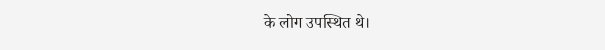के लोग उपस्थित थे।